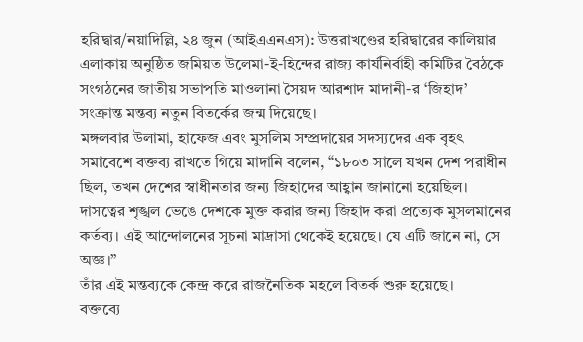হরিদ্বার/নয়াদিল্লি, ২৪ জুন (আইএএনএস): উত্তরাখণ্ডের হরিদ্বারের কালিয়ার এলাকায় অনুষ্ঠিত জমিয়ত উলেমা-ই-হিন্দের রাজ্য কার্যনির্বাহী কমিটির বৈঠকে সংগঠনের জাতীয় সভাপতি মাওলানা সৈয়দ আরশাদ মাদানী-র ‘জিহাদ’ সংক্রান্ত মন্তব্য নতুন বিতর্কের জন্ম দিয়েছে।
মঙ্গলবার উলামা, হাফেজ এবং মুসলিম সম্প্রদায়ের সদস্যদের এক বৃহৎ সমাবেশে বক্তব্য রাখতে গিয়ে মাদানি বলেন, “১৮০৩ সালে যখন দেশ পরাধীন ছিল, তখন দেশের স্বাধীনতার জন্য জিহাদের আহ্বান জানানো হয়েছিল। দাসত্বের শৃঙ্খল ভেঙে দেশকে মুক্ত করার জন্য জিহাদ করা প্রত্যেক মুসলমানের কর্তব্য। এই আন্দোলনের সূচনা মাদ্রাসা থেকেই হয়েছে। যে এটি জানে না, সে অজ্ঞ।”
তাঁর এই মন্তব্যকে কেন্দ্র করে রাজনৈতিক মহলে বিতর্ক শুরু হয়েছে।
বক্তব্যে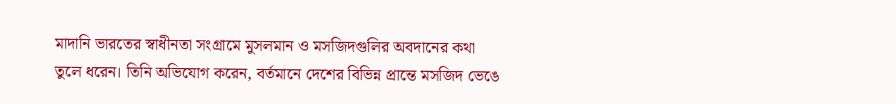মাদানি ভারতের স্বাধীনতা সংগ্রামে মুসলমান ও মসজিদগুলির অবদানের কথা তুলে ধরেন। তিনি অভিযোগ করেন, বর্তমানে দেশের বিভিন্ন প্রান্তে মসজিদ ভেঙে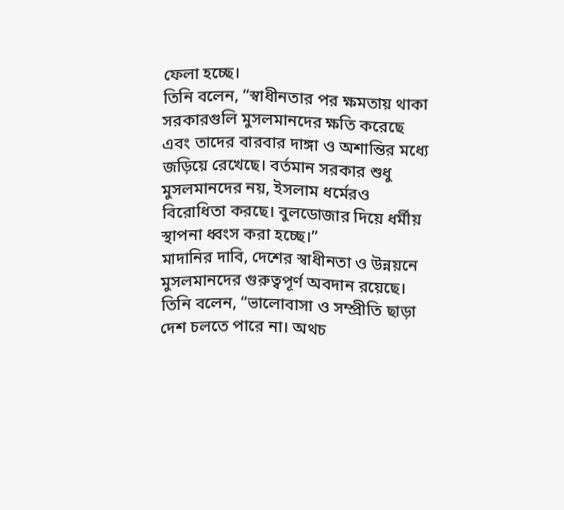ফেলা হচ্ছে।
তিনি বলেন, “স্বাধীনতার পর ক্ষমতায় থাকা সরকারগুলি মুসলমানদের ক্ষতি করেছে এবং তাদের বারবার দাঙ্গা ও অশান্তির মধ্যে জড়িয়ে রেখেছে। বর্তমান সরকার শুধু মুসলমানদের নয়, ইসলাম ধর্মেরও বিরোধিতা করছে। বুলডোজার দিয়ে ধর্মীয় স্থাপনা ধ্বংস করা হচ্ছে।”
মাদানির দাবি, দেশের স্বাধীনতা ও উন্নয়নে মুসলমানদের গুরুত্বপূর্ণ অবদান রয়েছে। তিনি বলেন, “ভালোবাসা ও সম্প্রীতি ছাড়া দেশ চলতে পারে না। অথচ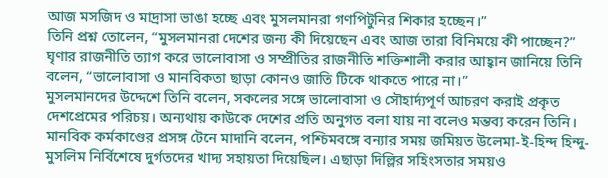আজ মসজিদ ও মাদ্রাসা ভাঙা হচ্ছে এবং মুসলমানরা গণপিটুনির শিকার হচ্ছেন।”
তিনি প্রশ্ন তোলেন, “মুসলমানরা দেশের জন্য কী দিয়েছেন এবং আজ তারা বিনিময়ে কী পাচ্ছেন?”
ঘৃণার রাজনীতি ত্যাগ করে ভালোবাসা ও সম্প্রীতির রাজনীতি শক্তিশালী করার আহ্বান জানিয়ে তিনি বলেন, “ভালোবাসা ও মানবিকতা ছাড়া কোনও জাতি টিকে থাকতে পারে না।”
মুসলমানদের উদ্দেশে তিনি বলেন, সকলের সঙ্গে ভালোবাসা ও সৌহার্দ্যপূর্ণ আচরণ করাই প্রকৃত দেশপ্রেমের পরিচয়। অন্যথায় কাউকে দেশের প্রতি অনুগত বলা যায় না বলেও মন্তব্য করেন তিনি।
মানবিক কর্মকাণ্ডের প্রসঙ্গ টেনে মাদানি বলেন, পশ্চিমবঙ্গে বন্যার সময় জমিয়ত উলেমা-ই-হিন্দ হিন্দু-মুসলিম নির্বিশেষে দুর্গতদের খাদ্য সহায়তা দিয়েছিল। এছাড়া দিল্লির সহিংসতার সময়ও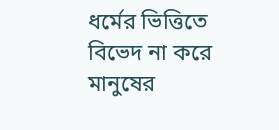ধর্মের ভিত্তিতে বিভেদ না করে মানুষের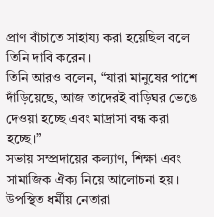প্রাণ বাঁচাতে সাহায্য করা হয়েছিল বলে তিনি দাবি করেন।
তিনি আরও বলেন, “যারা মানুষের পাশে দাঁড়িয়েছে, আজ তাদেরই বাড়িঘর ভেঙে দেওয়া হচ্ছে এবং মাদ্রাসা বন্ধ করা হচ্ছে।”
সভায় সম্প্রদায়ের কল্যাণ, শিক্ষা এবং সামাজিক ঐক্য নিয়ে আলোচনা হয়। উপস্থিত ধর্মীয় নেতারা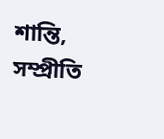শান্তি, সম্প্রীতি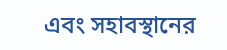এবং সহাবস্থানের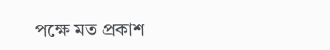পক্ষে মত প্রকাশ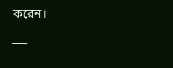করেন।
___